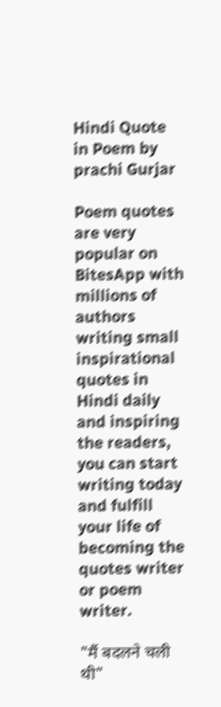Hindi Quote in Poem by prachi Gurjar

Poem quotes are very popular on BitesApp with millions of authors writing small inspirational quotes in Hindi daily and inspiring the readers, you can start writing today and fulfill your life of becoming the quotes writer or poem writer.

"मैं बदलने चली थी"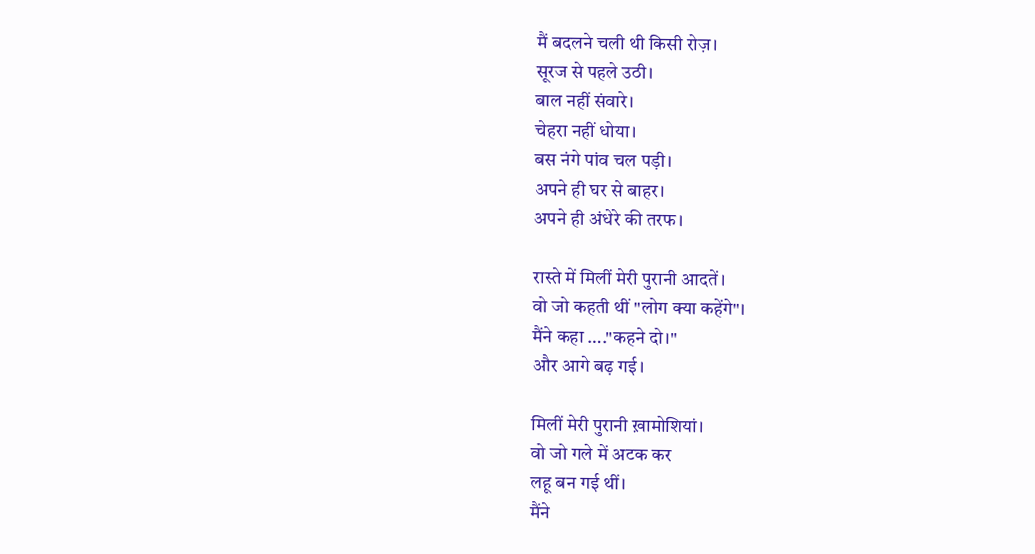मैं बदलने चली थी किसी रोज़।
सूरज से पहले उठी।
बाल नहीं संवारे।
चेहरा नहीं धोया।
बस नंगे पांव चल पड़ी।
अपने ही घर से बाहर।
अपने ही अंधेरे की तरफ।

रास्ते में मिलीं मेरी पुरानी आदतें।
वो जो कहती थीं "लोग क्या कहेंगे"।
मैंने कहा …."कहने दो।"
और आगे बढ़ गई।

मिलीं मेरी पुरानी ख़ामोशियां।
वो जो गले में अटक कर
लहू बन गई थीं।
मैंने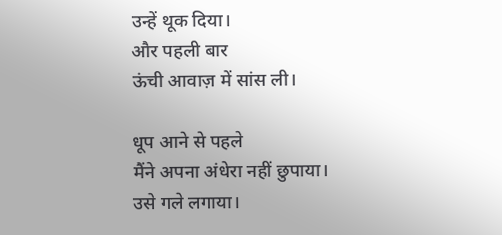उन्हें थूक दिया।
और पहली बार
ऊंची आवाज़ में सांस ली।

धूप आने से पहले
मैंने अपना अंधेरा नहीं छुपाया।
उसे गले लगाया।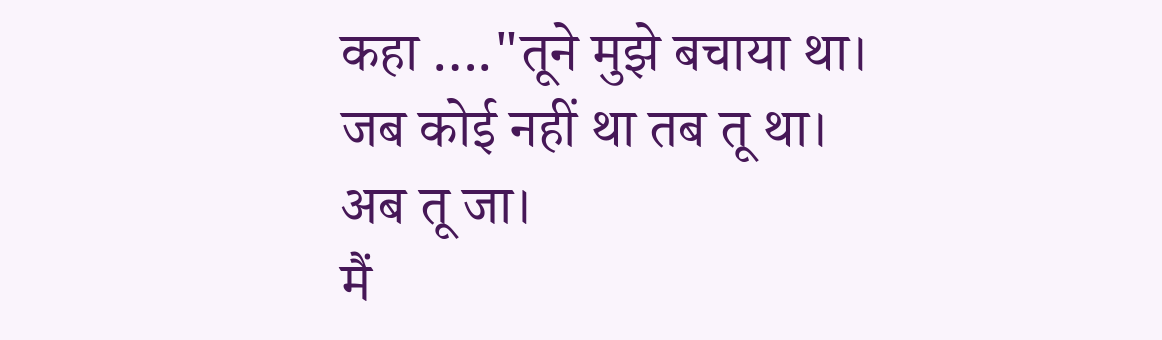कहा …."तूने मुझे बचाया था।
जब कोई नहीं था तब तू था।
अब तू जा।
मैं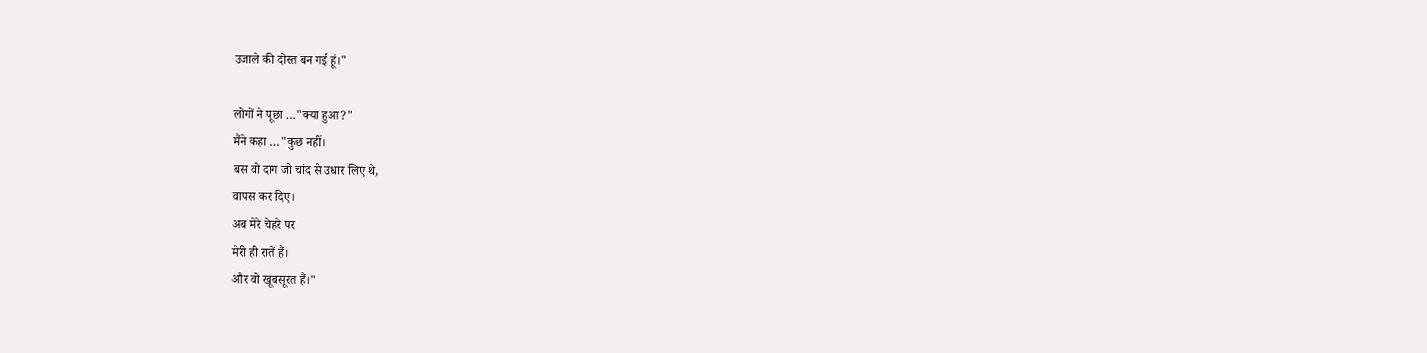उजाले की दोस्त बन गई हूं।"

लोगों ने पूछा …"क्या हुआ?"
मैंने कहा …"कुछ नहीं।
बस वो दाग जो चांद से उधार लिए थे,
वापस कर दिए।
अब मेरे चेहरे पर
मेरी ही रातें हैं।
और वो खूबसूरत हैं।"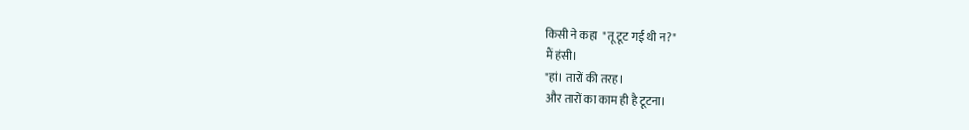किसी ने कहा  "तू टूट गई थी न?"
मैं हंसी।
"हां। तारों की तरह।
और तारों का काम ही है टूटना।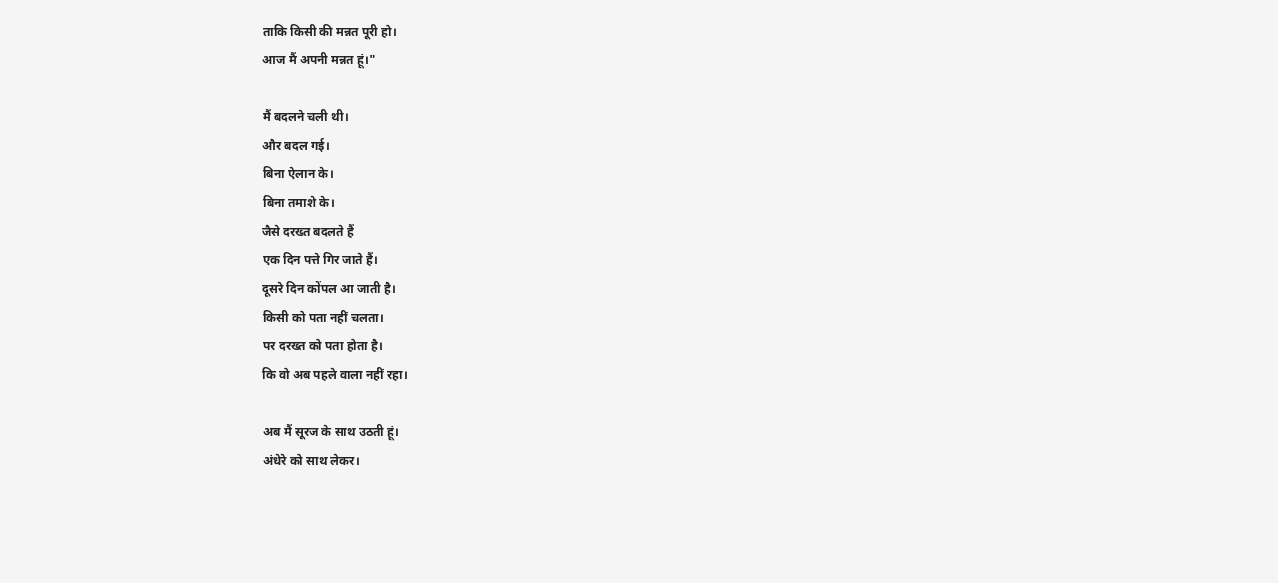ताकि किसी की मन्नत पूरी हो।
आज मैं अपनी मन्नत हूं।"

मैं बदलने चली थी।
और बदल गई।
बिना ऐलान के।
बिना तमाशे के।
जैसे दरख्त बदलते हैं
एक दिन पत्ते गिर जाते हैं।
दूसरे दिन कोंपल आ जाती है।
किसी को पता नहीं चलता।
पर दरख्त को पता होता है।
कि वो अब पहले वाला नहीं रहा।

अब मैं सूरज के साथ उठती हूं।
अंधेरे को साथ लेकर।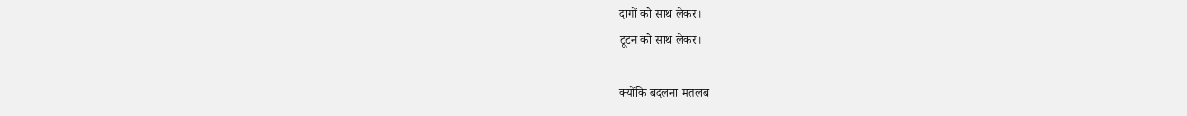दागों को साथ लेकर।
टूटन को साथ लेकर।

क्योंकि बदलना मतलब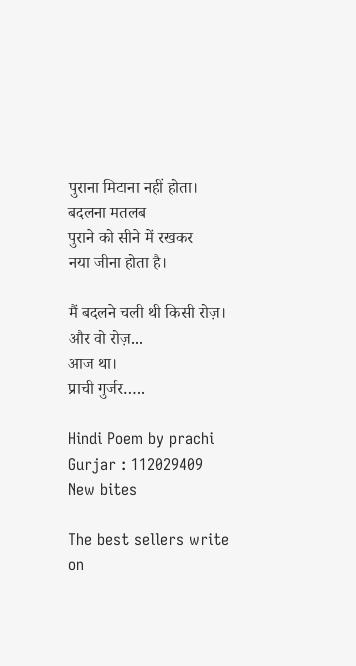पुराना मिटाना नहीं होता।
बदलना मतलब
पुराने को सीने में रखकर
नया जीना होता है।

मैं बदलने चली थी किसी रोज़।
और वो रोज़...
आज था।
प्राची गुर्जर…..

Hindi Poem by prachi Gurjar : 112029409
New bites

The best sellers write on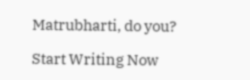Matrubharti, do you?

Start Writing Now